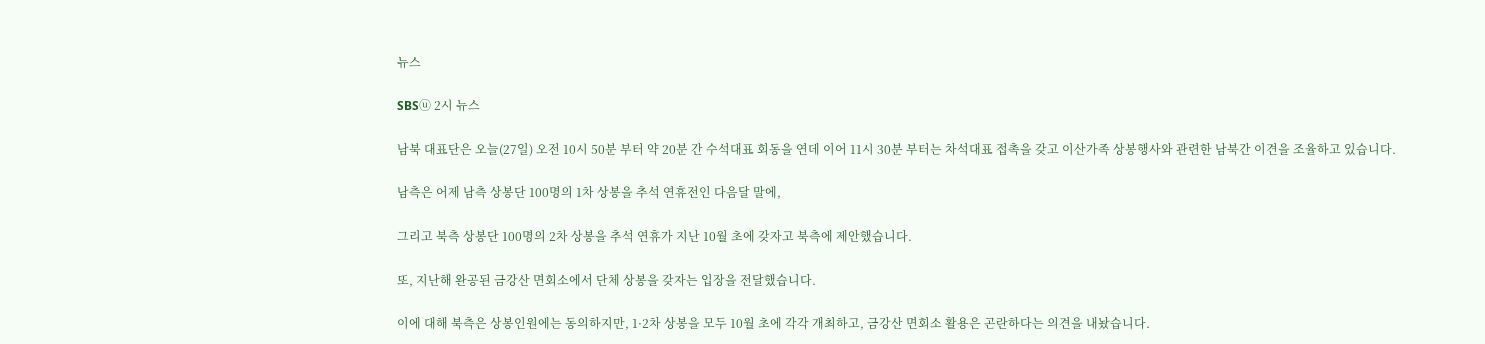뉴스

SBSⓤ 2시 뉴스

남북 대표단은 오늘(27일) 오전 10시 50분 부터 약 20분 간 수석대표 회동을 연데 이어 11시 30분 부터는 차석대표 접촉을 갖고 이산가족 상봉행사와 관련한 남북간 이견을 조율하고 있습니다.

남측은 어제 남측 상봉단 100명의 1차 상봉을 추석 연휴전인 다음달 말에,

그리고 북측 상봉단 100명의 2차 상봉을 추석 연휴가 지난 10월 초에 갖자고 북측에 제안했습니다.

또, 지난해 완공된 금강산 면회소에서 단체 상봉을 갖자는 입장을 전달했습니다.

이에 대해 북측은 상봉인원에는 동의하지만, 1·2차 상봉을 모두 10월 초에 각각 개최하고, 금강산 면회소 활용은 곤란하다는 의견을 내놨습니다.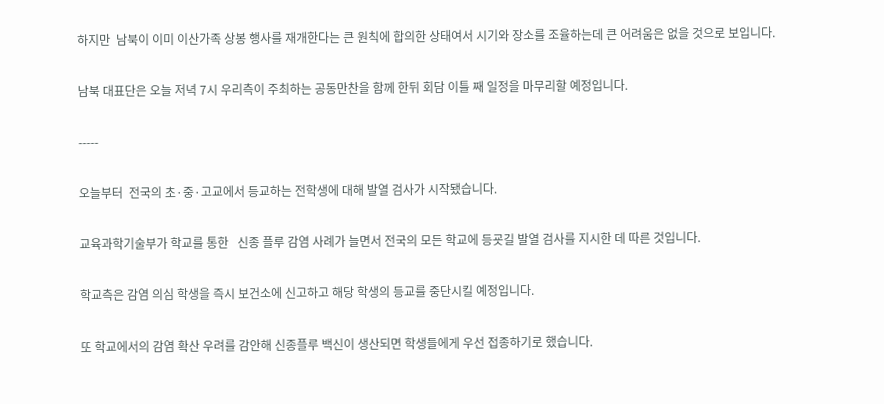하지만  남북이 이미 이산가족 상봉 행사를 재개한다는 큰 원칙에 합의한 상태여서 시기와 장소를 조율하는데 큰 어려움은 없을 것으로 보입니다.

남북 대표단은 오늘 저녁 7시 우리측이 주최하는 공동만찬을 함께 한뒤 회담 이틀 째 일정을 마무리할 예정입니다.

-----

오늘부터  전국의 초·중·고교에서 등교하는 전학생에 대해 발열 검사가 시작됐습니다.

교육과학기술부가 학교를 통한   신종 플루 감염 사례가 늘면서 전국의 모든 학교에 등굣길 발열 검사를 지시한 데 따른 것입니다.

학교측은 감염 의심 학생을 즉시 보건소에 신고하고 해당 학생의 등교를 중단시킬 예정입니다.

또 학교에서의 감염 확산 우려를 감안해 신종플루 백신이 생산되면 학생들에게 우선 접종하기로 했습니다.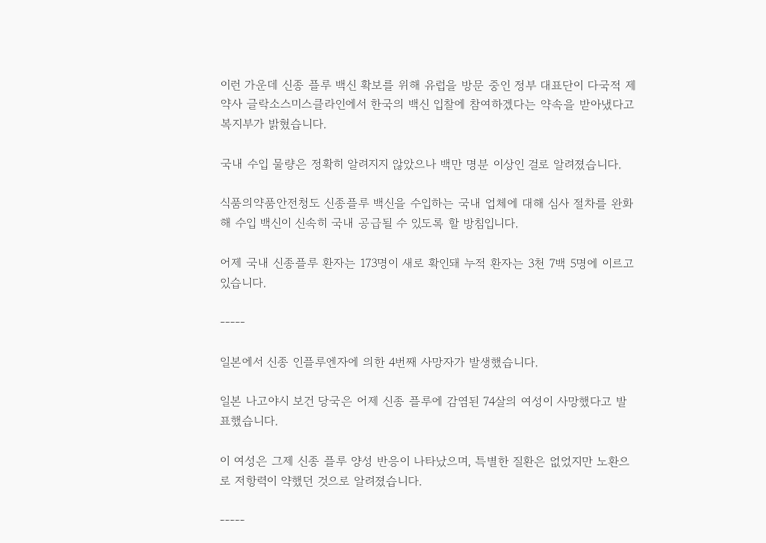이런 가운데 신종 플루 백신 확보를 위해 유럽을 방문 중인 정부 대표단이 다국적 제약사 글락소스미스클라인에서 한국의 백신 입찰에 참여하겠다는 약속을 받아냈다고 복지부가 밝혔습니다.

국내 수입 물량은 정확히 알려지지 않았으나 백만 명분 이상인 걸로 알려졌습니다.

식품의약품안전청도 신종플루 백신을 수입하는 국내 업체에 대해 심사 절차를 완화해 수입 백신이 신속히 국내 공급될 수 있도록 할 방침입니다.

어제 국내 신종플루 환자는 173명이 새로 확인돼 누적 환자는 3천 7백 5명에 이르고 있습니다.

-----

일본에서 신종 인플루엔자에 의한 4번째 사망자가 발생했습니다.

일본 나고야시 보건 당국은 어제 신종 플루에 감염된 74살의 여성이 사망했다고 발표했습니다.

이 여성은 그제 신종 플루 양성 반응이 나타났으며, 특별한 질환은 없었지만 노환으로 저항력이 약했던 것으로 알려졌습니다.

-----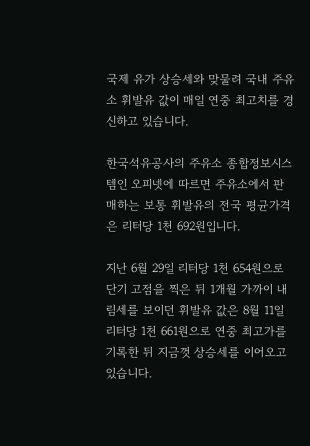국제 유가 상승세와 맞물려 국내 주유소 휘발유 값이 매일 연중 최고치를 경신하고 있습니다.

한국석유공사의 주유소 종합정보시스템인 오피넷에 따르면 주유소에서 판매하는 보통 휘발유의 전국 평균가격은 리터당 1천 692원입니다.

지난 6월 29일 리터당 1천 654원으로 단기 고점을 찍은 뒤 1개월 가까이 내림세를 보이던 휘발유 값은 8월 11일 리터당 1천 661원으로 연중 최고가를 기록한 뒤 지금껏 상승세를 이어오고 있습니다.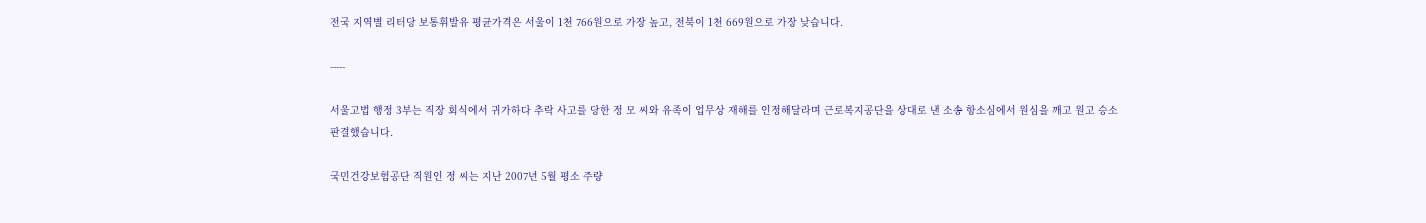전국 지역별 리터당 보통휘발유 평균가격은 서울이 1천 766원으로 가장 높고, 전북이 1천 669원으로 가장 낮습니다.

-----

서울고법 행정 3부는 직장 회식에서 귀가하다 추락 사고를 당한 정 모 씨와 유족이 업무상 재해를 인정해달라며 근로복지공단을 상대로 낸 소송 항소심에서 원심을 깨고 원고 승소 판결했습니다.

국민건강보험공단 직원인 정 씨는 지난 2007년 5월 평소 주량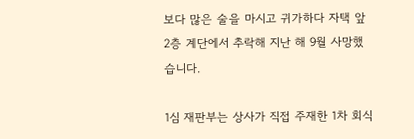보다 많은 술을 마시고 귀가하다 자택 앞 2층 계단에서 추락해 지난 해 9월 사망했습니다.

1심 재판부는 상사가 직접 주재한 1차 회식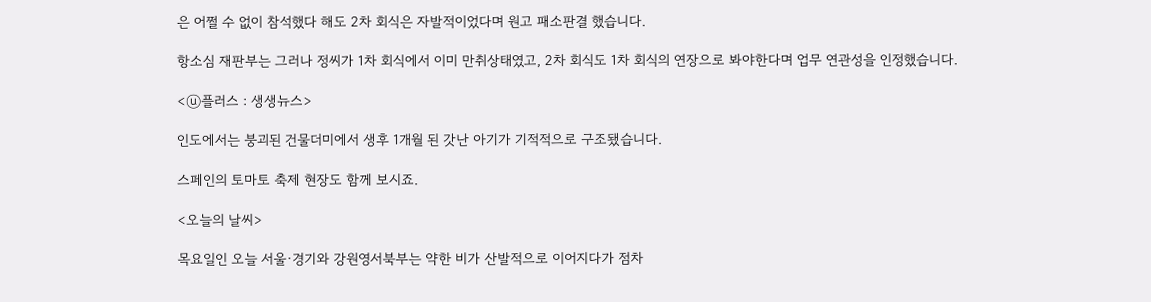은 어쩔 수 없이 참석했다 해도 2차 회식은 자발적이었다며 원고 패소판결 했습니다.

항소심 재판부는 그러나 정씨가 1차 회식에서 이미 만취상태였고, 2차 회식도 1차 회식의 연장으로 봐야한다며 업무 연관성을 인정했습니다.

<ⓤ플러스 : 생생뉴스>

인도에서는 붕괴된 건물더미에서 생후 1개월 된 갓난 아기가 기적적으로 구조됐습니다.

스페인의 토마토 축제 현장도 함께 보시죠.

<오늘의 날씨>

목요일인 오늘 서울·경기와 강원영서북부는 약한 비가 산발적으로 이어지다가 점차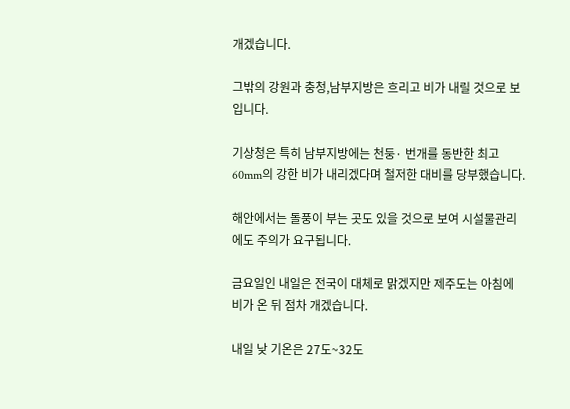개겠습니다.

그밖의 강원과 충청,남부지방은 흐리고 비가 내릴 것으로 보입니다.

기상청은 특히 남부지방에는 천둥· 번개를 동반한 최고 60mm의 강한 비가 내리겠다며 철저한 대비를 당부했습니다.

해안에서는 돌풍이 부는 곳도 있을 것으로 보여 시설물관리에도 주의가 요구됩니다.

금요일인 내일은 전국이 대체로 맑겠지만 제주도는 아침에 비가 온 뒤 점차 개겠습니다.

내일 낮 기온은 27도~32도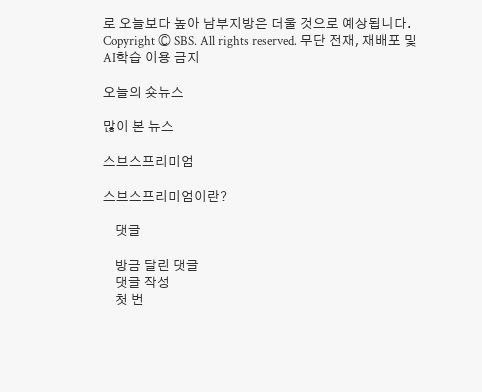로 오늘보다 높아 남부지방은 더울 것으로 예상됩니다.
Copyright Ⓒ SBS. All rights reserved. 무단 전재, 재배포 및 AI학습 이용 금지

오늘의 숏뉴스

많이 본 뉴스

스브스프리미엄

스브스프리미엄이란?

    댓글

    방금 달린 댓글
    댓글 작성
    첫 번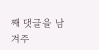째 댓글을 남겨주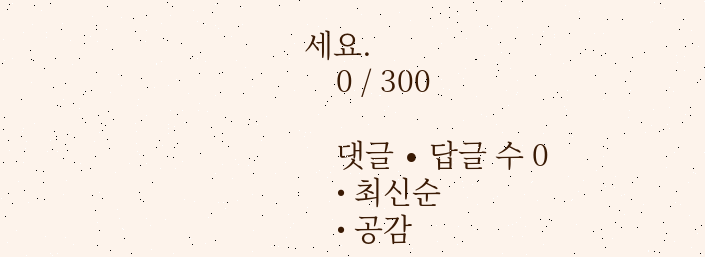세요.
    0 / 300

    댓글 ∙ 답글 수 0
    • 최신순
    • 공감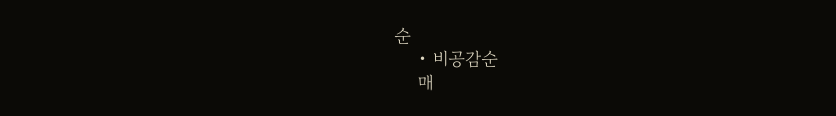순
    • 비공감순
    매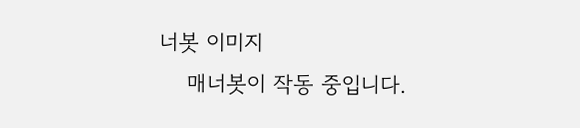너봇 이미지
    매너봇이 작동 중입니다.